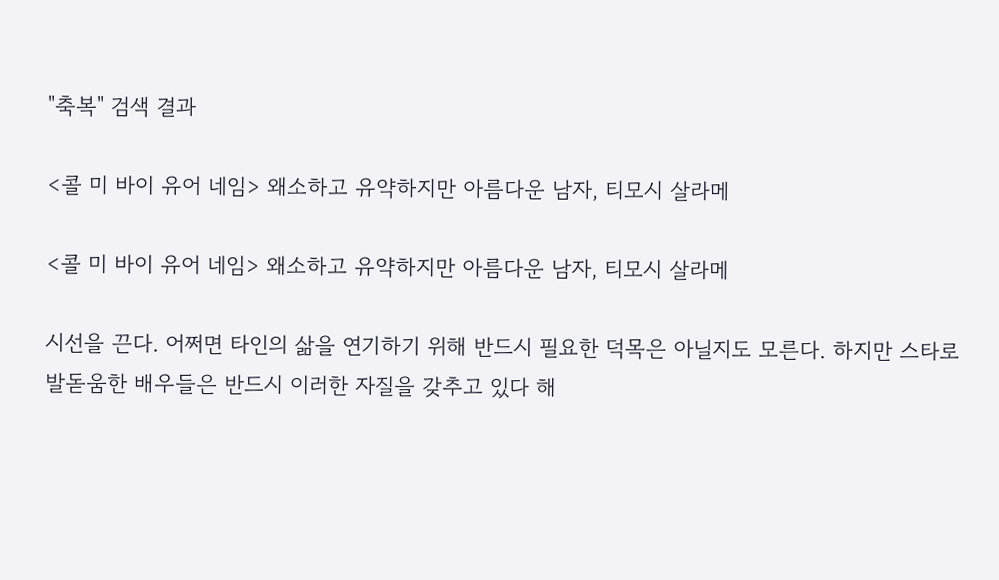"축복" 검색 결과

<콜 미 바이 유어 네임> 왜소하고 유약하지만 아름다운 남자, 티모시 살라메

<콜 미 바이 유어 네임> 왜소하고 유약하지만 아름다운 남자, 티모시 살라메

시선을 끈다. 어쩌면 타인의 삶을 연기하기 위해 반드시 필요한 덕목은 아닐지도 모른다. 하지만 스타로 발돋움한 배우들은 반드시 이러한 자질을 갖추고 있다 해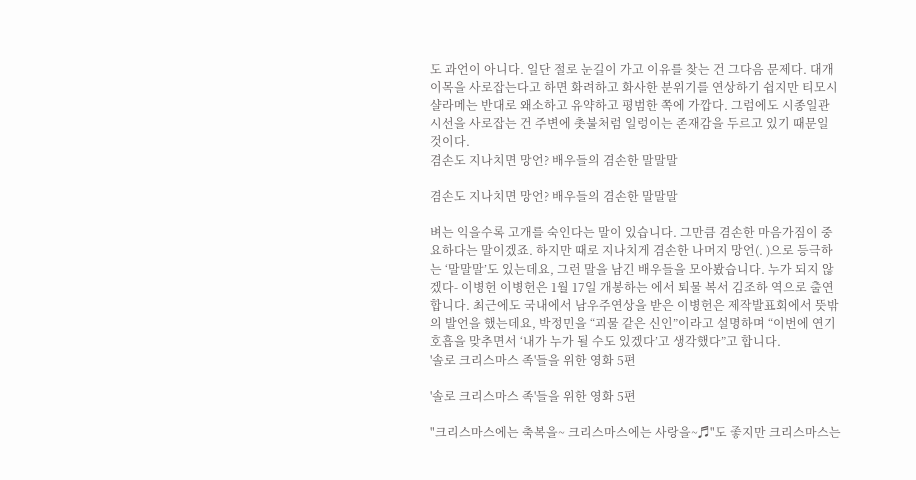도 과언이 아니다. 일단 절로 눈길이 가고 이유를 찾는 건 그다음 문제다. 대개 이목을 사로잡는다고 하면 화려하고 화사한 분위기를 연상하기 쉽지만 티모시 샬라메는 반대로 왜소하고 유약하고 평범한 쪽에 가깝다. 그럼에도 시종일관 시선을 사로잡는 건 주변에 촛불처럼 일렁이는 존재감을 두르고 있기 때문일 것이다.
겸손도 지나치면 망언? 배우들의 겸손한 말말말

겸손도 지나치면 망언? 배우들의 겸손한 말말말

벼는 익을수록 고개를 숙인다는 말이 있습니다. 그만큼 겸손한 마음가짐이 중요하다는 말이겠죠. 하지만 때로 지나치게 겸손한 나머지 망언(. )으로 등극하는 ‘말말말’도 있는데요, 그런 말을 남긴 배우들을 모아봤습니다. 누가 되지 않겠다- 이병헌 이병헌은 1월 17일 개봉하는 에서 퇴물 복서 김조하 역으로 출연합니다. 최근에도 국내에서 남우주연상을 받은 이병헌은 제작발표회에서 뜻밖의 발언을 했는데요, 박정민을 “괴물 같은 신인”이라고 설명하며 “이번에 연기 호흡을 맞추면서 ‘내가 누가 될 수도 있겠다’고 생각했다”고 합니다.
'솔로 크리스마스 족'들을 위한 영화 5편

'솔로 크리스마스 족'들을 위한 영화 5편

"크리스마스에는 축복을~ 크리스마스에는 사랑을~♬"도 좋지만 크리스마스는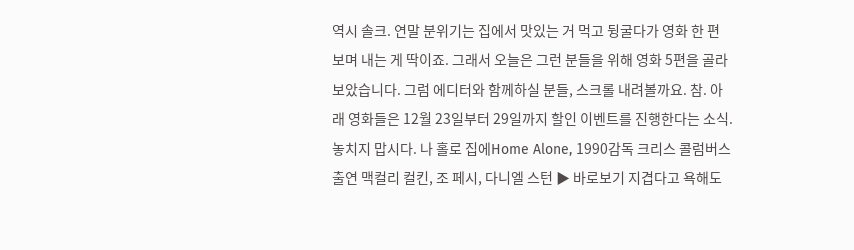역시 솔크. 연말 분위기는 집에서 맛있는 거 먹고 뒹굴다가 영화 한 편 보며 내는 게 딱이죠. 그래서 오늘은 그런 분들을 위해 영화 5편을 골라보았습니다. 그럼 에디터와 함께하실 분들, 스크롤 내려볼까요. 참. 아래 영화들은 12월 23일부터 29일까지 할인 이벤트를 진행한다는 소식. 놓치지 맙시다. 나 홀로 집에Home Alone, 1990감독 크리스 콜럼버스 출연 맥컬리 컬킨, 조 페시, 다니엘 스턴 ▶ 바로보기 지겹다고 욕해도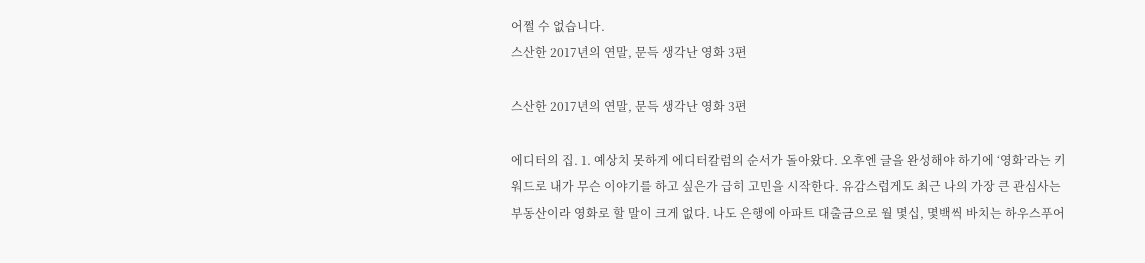어쩔 수 없습니다.
스산한 2017년의 연말, 문득 생각난 영화 3편

스산한 2017년의 연말, 문득 생각난 영화 3편

에디터의 집. 1. 예상치 못하게 에디터칼럼의 순서가 돌아왔다. 오후엔 글을 완성해야 하기에 ‘영화’라는 키워드로 내가 무슨 이야기를 하고 싶은가 급히 고민을 시작한다. 유감스럽게도 최근 나의 가장 큰 관심사는 부동산이라 영화로 할 말이 크게 없다. 나도 은행에 아파트 대출금으로 월 몇십, 몇백씩 바치는 하우스푸어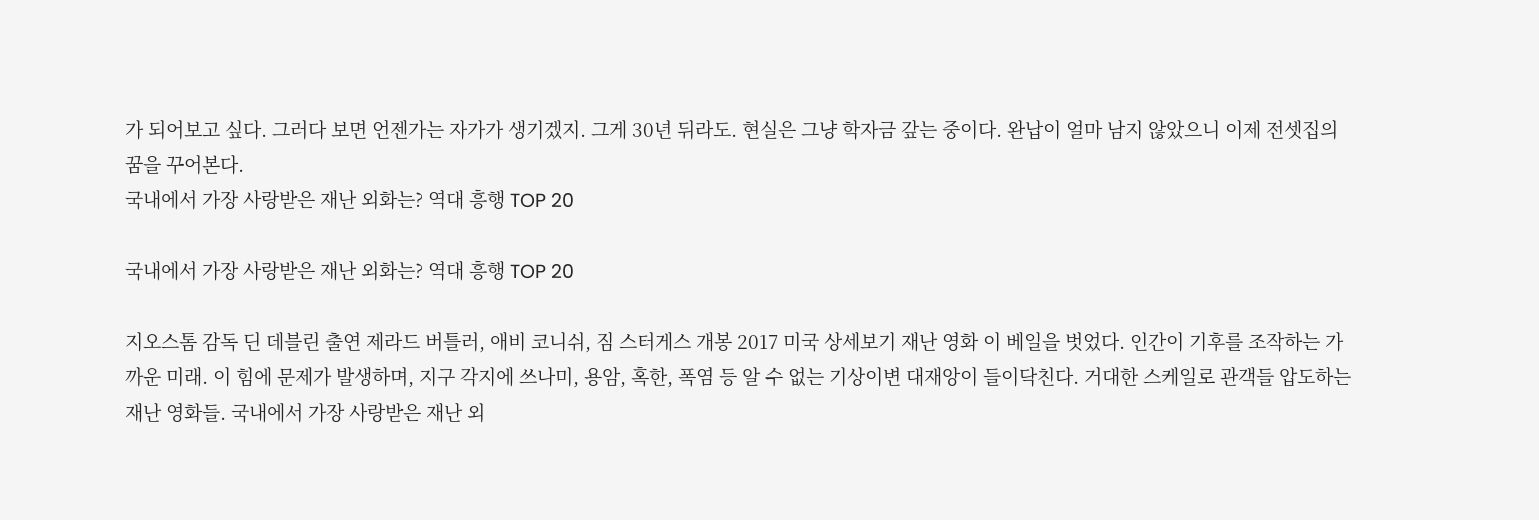가 되어보고 싶다. 그러다 보면 언젠가는 자가가 생기겠지. 그게 30년 뒤라도. 현실은 그냥 학자금 갚는 중이다. 완납이 얼마 남지 않았으니 이제 전셋집의 꿈을 꾸어본다.
국내에서 가장 사랑받은 재난 외화는? 역대 흥행 TOP 20

국내에서 가장 사랑받은 재난 외화는? 역대 흥행 TOP 20

지오스톰 감독 딘 데블린 출연 제라드 버틀러, 애비 코니쉬, 짐 스터게스 개봉 2017 미국 상세보기 재난 영화 이 베일을 벗었다. 인간이 기후를 조작하는 가까운 미래. 이 힘에 문제가 발생하며, 지구 각지에 쓰나미, 용암, 혹한, 폭염 등 알 수 없는 기상이변 대재앙이 들이닥친다. 거대한 스케일로 관객들 압도하는 재난 영화들. 국내에서 가장 사랑받은 재난 외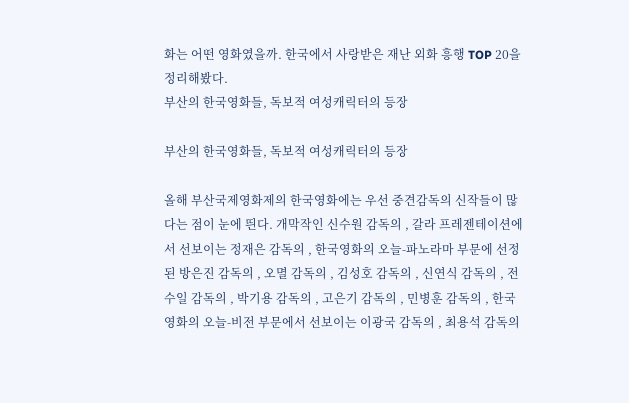화는 어떤 영화였을까. 한국에서 사랑받은 재난 외화 흥행 TOP 20을 정리해봤다.
부산의 한국영화들, 독보적 여성캐릭터의 등장

부산의 한국영화들, 독보적 여성캐릭터의 등장

올해 부산국제영화제의 한국영화에는 우선 중견감독의 신작들이 많다는 점이 눈에 띈다. 개막작인 신수원 감독의 , 갈라 프레젠테이션에서 선보이는 정재은 감독의 , 한국영화의 오늘-파노라마 부문에 선정된 방은진 감독의 , 오멸 감독의 , 김성호 감독의 , 신연식 감독의 , 전수일 감독의 , 박기용 감독의 , 고은기 감독의 , 민병훈 감독의 , 한국영화의 오늘-비전 부문에서 선보이는 이광국 감독의 , 최용석 감독의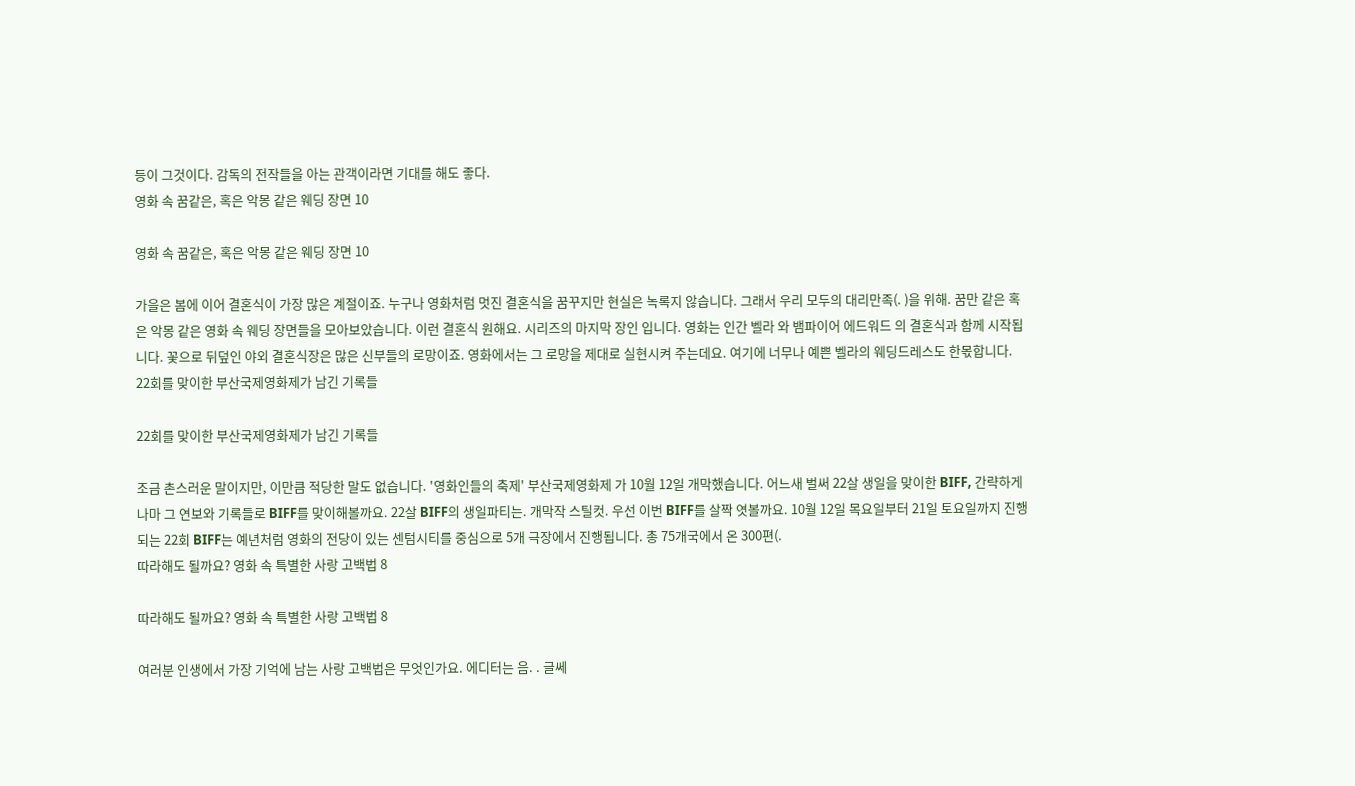등이 그것이다. 감독의 전작들을 아는 관객이라면 기대를 해도 좋다.
영화 속 꿈같은, 혹은 악몽 같은 웨딩 장면 10

영화 속 꿈같은, 혹은 악몽 같은 웨딩 장면 10

가을은 봄에 이어 결혼식이 가장 많은 계절이죠. 누구나 영화처럼 멋진 결혼식을 꿈꾸지만 현실은 녹록지 않습니다. 그래서 우리 모두의 대리만족(. )을 위해. 꿈만 같은 혹은 악몽 같은 영화 속 웨딩 장면들을 모아보았습니다. 이런 결혼식 원해요. 시리즈의 마지막 장인 입니다. 영화는 인간 벨라 와 뱀파이어 에드워드 의 결혼식과 함께 시작됩니다. 꽃으로 뒤덮인 야외 결혼식장은 많은 신부들의 로망이죠. 영화에서는 그 로망을 제대로 실현시켜 주는데요. 여기에 너무나 예쁜 벨라의 웨딩드레스도 한몫합니다.
22회를 맞이한 부산국제영화제가 남긴 기록들

22회를 맞이한 부산국제영화제가 남긴 기록들

조금 촌스러운 말이지만, 이만큼 적당한 말도 없습니다. '영화인들의 축제' 부산국제영화제 가 10월 12일 개막했습니다. 어느새 벌써 22살 생일을 맞이한 BIFF, 간략하게나마 그 연보와 기록들로 BIFF를 맞이해볼까요. 22살 BIFF의 생일파티는. 개막작 스틸컷. 우선 이번 BIFF를 살짝 엿볼까요. 10월 12일 목요일부터 21일 토요일까지 진행되는 22회 BIFF는 예년처럼 영화의 전당이 있는 센텀시티를 중심으로 5개 극장에서 진행됩니다. 총 75개국에서 온 300편(.
따라해도 될까요? 영화 속 특별한 사랑 고백법 8

따라해도 될까요? 영화 속 특별한 사랑 고백법 8

여러분 인생에서 가장 기억에 남는 사랑 고백법은 무엇인가요. 에디터는 음. . 글쎄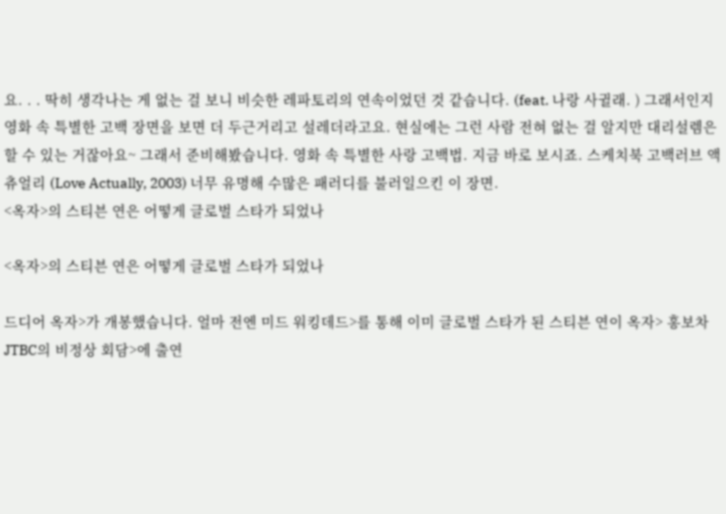요. . . 딱히 생각나는 게 없는 걸 보니 비슷한 레파토리의 연속이었던 것 같습니다. (feat. 나랑 사귈래. ) 그래서인지 영화 속 특별한 고백 장면을 보면 더 두근거리고 설레더라고요. 현실에는 그런 사람 전혀 없는 걸 알지만 대리설렘은 할 수 있는 거잖아요~ 그래서 준비해봤습니다. 영화 속 특별한 사랑 고백법. 지금 바로 보시죠. 스케치북 고백러브 액츄얼리 (Love Actually, 2003) 너무 유명해 수많은 패러디를 불러일으킨 이 장면.
<옥자>의 스티븐 연은 어떻게 글로벌 스타가 되었나

<옥자>의 스티븐 연은 어떻게 글로벌 스타가 되었나

드디어 옥자>가 개봉했습니다. 얼마 전엔 미드 워킹데드>를 통해 이미 글로벌 스타가 된 스티븐 연이 옥자> 홍보차 JTBC의 비정상 회담>에 출연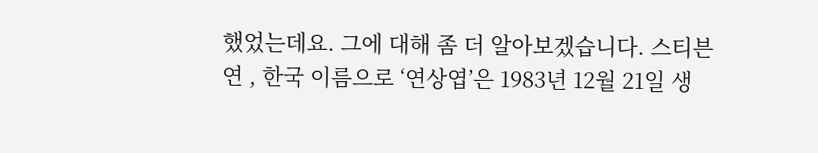했었는데요. 그에 대해 좀 더 알아보겠습니다. 스티븐 연 , 한국 이름으로 ‘연상엽’은 1983년 12월 21일 생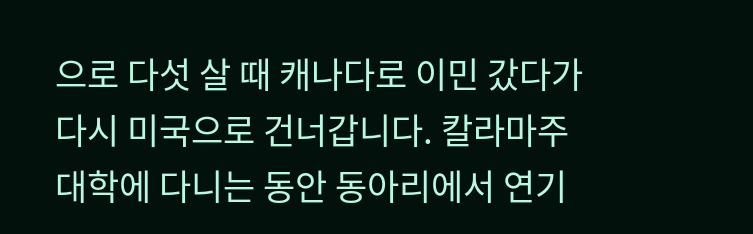으로 다섯 살 때 캐나다로 이민 갔다가 다시 미국으로 건너갑니다. 칼라마주 대학에 다니는 동안 동아리에서 연기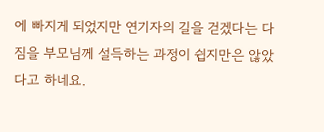에 빠지게 되었지만 연기자의 길을 걷겠다는 다짐을 부모님께 설득하는 과정이 쉽지만은 않았다고 하네요.